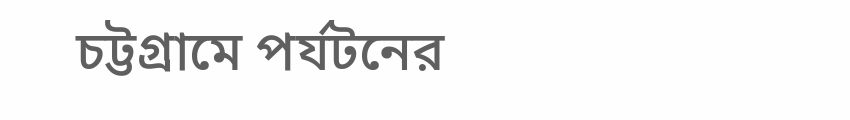চট্টগ্রামে পর্যটনের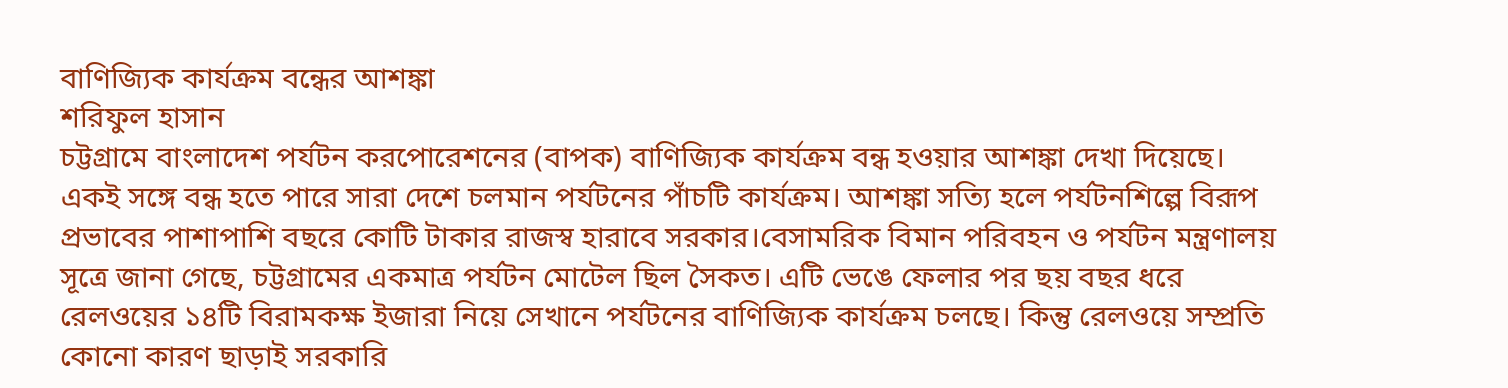বাণিজ্যিক কার্যক্রম বন্ধের আশঙ্কা
শরিফুল হাসান
চট্টগ্রামে বাংলাদেশ পর্যটন করপোরেশনের (বাপক) বাণিজ্যিক কার্যক্রম বন্ধ হওয়ার আশঙ্কা দেখা দিয়েছে। একই সঙ্গে বন্ধ হতে পারে সারা দেশে চলমান পর্যটনের পাঁচটি কার্যক্রম। আশঙ্কা সত্যি হলে পর্যটনশিল্পে বিরূপ প্রভাবের পাশাপাশি বছরে কোটি টাকার রাজস্ব হারাবে সরকার।বেসামরিক বিমান পরিবহন ও পর্যটন মন্ত্রণালয় সূত্রে জানা গেছে, চট্টগ্রামের একমাত্র পর্যটন মোটেল ছিল সৈকত। এটি ভেঙে ফেলার পর ছয় বছর ধরে রেলওয়ের ১৪টি বিরামকক্ষ ইজারা নিয়ে সেখানে পর্যটনের বাণিজ্যিক কার্যক্রম চলছে। কিন্তু রেলওয়ে সম্প্রতি কোনো কারণ ছাড়াই সরকারি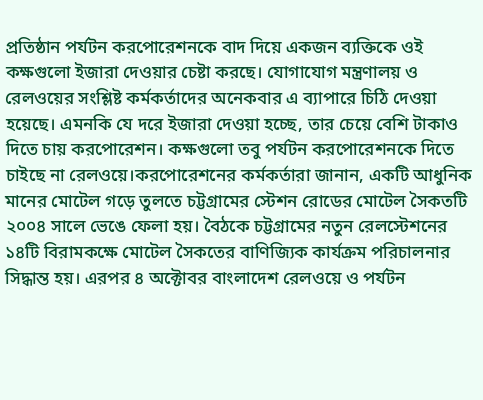প্রতিষ্ঠান পর্যটন করপোরেশনকে বাদ দিয়ে একজন ব্যক্তিকে ওই কক্ষগুলো ইজারা দেওয়ার চেষ্টা করছে। যোগাযোগ মন্ত্রণালয় ও রেলওয়ের সংশ্লিষ্ট কর্মকর্তাদের অনেকবার এ ব্যাপারে চিঠি দেওয়া হয়েছে। এমনকি যে দরে ইজারা দেওয়া হচ্ছে, তার চেয়ে বেশি টাকাও দিতে চায় করপোরেশন। কক্ষগুলো তবু পর্যটন করপোরেশনকে দিতে চাইছে না রেলওয়ে।করপোরেশনের কর্মকর্তারা জানান, একটি আধুনিক মানের মোটেল গড়ে তুলতে চট্টগ্রামের স্টেশন রোডের মোটেল সৈকতটি ২০০৪ সালে ভেঙে ফেলা হয়। বৈঠকে চট্টগ্রামের নতুন রেলস্টেশনের ১৪টি বিরামকক্ষে মোটেল সৈকতের বাণিজ্যিক কার্যক্রম পরিচালনার সিদ্ধান্ত হয়। এরপর ৪ অক্টোবর বাংলাদেশ রেলওয়ে ও পর্যটন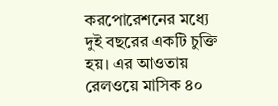করপোরেশনের মধ্যে দুই বছরের একটি চুক্তি হয়। এর আওতায় রেলওয়ে মাসিক ৪০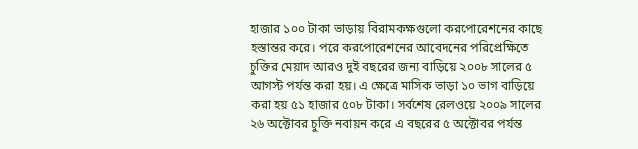হাজার ১০০ টাকা ভাড়ায় বিরামকক্ষগুলো করপোরেশনের কাছে হস্তান্তর করে। পরে করপোরেশনের আবেদনের পরিপ্রেক্ষিতে চুক্তির মেয়াদ আরও দুই বছরের জন্য বাড়িয়ে ২০০৮ সালের ৫ আগস্ট পর্যন্ত করা হয়। এ ক্ষেত্রে মাসিক ভাড়া ১০ ভাগ বাড়িয়ে করা হয় ৫১ হাজার ৫০৮ টাকা। সর্বশেষ রেলওয়ে ২০০৯ সালের ২৬ অক্টোবর চুক্তি নবায়ন করে এ বছরের ৫ অক্টোবর পর্যন্ত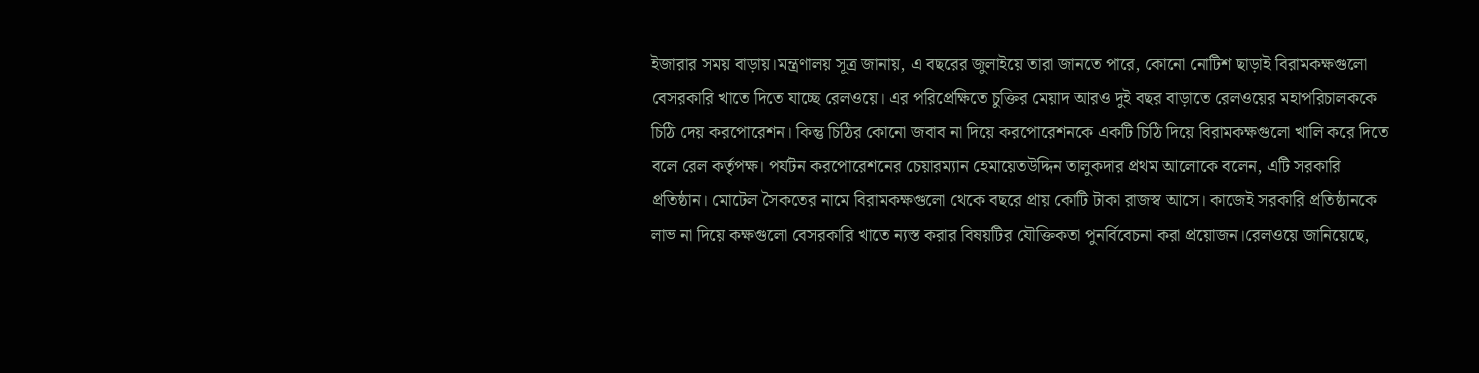ইজারার সময় বাড়ায়।মন্ত্রণালয় সূত্র জানায়, এ বছরের জুলাইয়ে তারা জানতে পারে, কোনো নোটিশ ছাড়াই বিরামকক্ষগুলো বেসরকারি খাতে দিতে যাচ্ছে রেলওয়ে। এর পরিপ্রেক্ষিতে চুক্তির মেয়াদ আরও দুই বছর বাড়াতে রেলওয়ের মহাপরিচালককে চিঠি দেয় করপোরেশন। কিন্তু চিঠির কোনো জবাব না দিয়ে করপোরেশনকে একটি চিঠি দিয়ে বিরামকক্ষগুলো খালি করে দিতে বলে রেল কর্তৃপক্ষ। পর্যটন করপোরেশনের চেয়ারম্যান হেমায়েতউদ্দিন তালুকদার প্রথম আলোকে বলেন, এটি সরকারি প্রতিষ্ঠান। মোটেল সৈকতের নামে বিরামকক্ষগুলো থেকে বছরে প্রায় কোটি টাকা রাজস্ব আসে। কাজেই সরকারি প্রতিষ্ঠানকে লাভ না দিয়ে কক্ষগুলো বেসরকারি খাতে ন্যস্ত করার বিষয়টির যৌক্তিকতা পুনর্বিবেচনা করা প্রয়োজন।রেলওয়ে জানিয়েছে,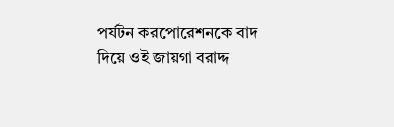পর্যটন করপোরেশনকে বাদ দিয়ে ওই জায়গা বরাদ্দ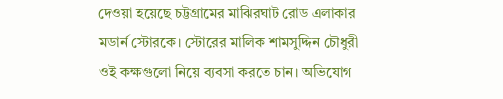দেওয়া হয়েছে চট্টগ্রামের মাঝিরঘাট রোড এলাকার মডার্ন স্টোরকে। স্টোরের মালিক শামসুদ্দিন চৌধুরী ওই কক্ষগুলো নিয়ে ব্যবসা করতে চান। অভিযোগ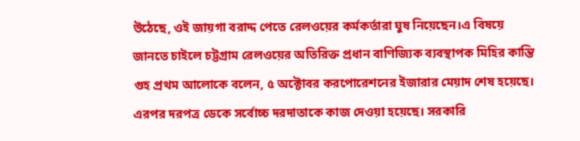উঠেছে, ওই জায়গা বরাদ্দ পেতে রেলওয়ের কর্মকর্তারা ঘুষ নিয়েছেন।এ বিষয়ে জানতে চাইলে চট্টগ্রাম রেলওয়ের অতিরিক্ত প্রধান বাণিজ্যিক ব্যবস্থাপক মিহির কান্তি গুহ প্রথম আলোকে বলেন, ৫ অক্টোবর করপোরেশনের ইজারার মেয়াদ শেষ হয়েছে। এরপর দরপত্র ডেকে সর্বোচ্চ দরদাতাকে কাজ দেওয়া হয়েছে। সরকারি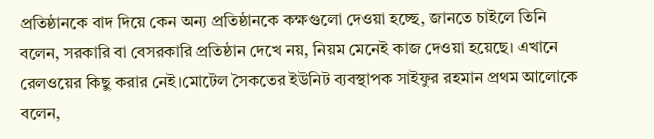প্রতিষ্ঠানকে বাদ দিয়ে কেন অন্য প্রতিষ্ঠানকে কক্ষগুলো দেওয়া হচ্ছে, জানতে চাইলে তিনি বলেন, সরকারি বা বেসরকারি প্রতিষ্ঠান দেখে নয়, নিয়ম মেনেই কাজ দেওয়া হয়েছে। এখানে রেলওয়ের কিছু করার নেই।মোটেল সৈকতের ইউনিট ব্যবস্থাপক সাইফুর রহমান প্রথম আলোকে বলেন,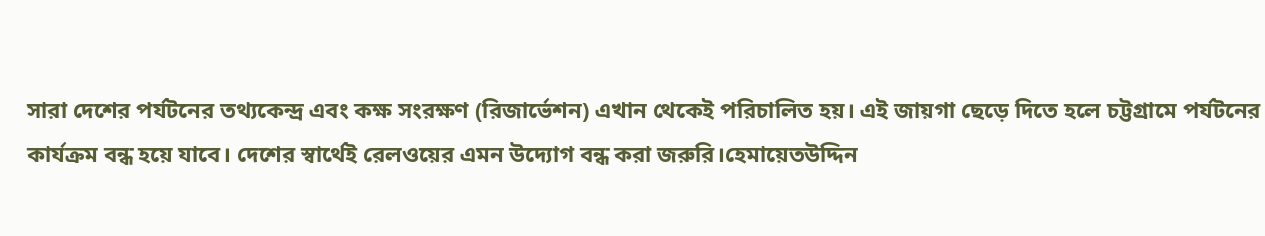সারা দেশের পর্যটনের তথ্যকেন্দ্র এবং কক্ষ সংরক্ষণ (রিজার্ভেশন) এখান থেকেই পরিচালিত হয়। এই জায়গা ছেড়ে দিতে হলে চট্টগ্রামে পর্যটনের কার্যক্রম বন্ধ হয়ে যাবে। দেশের স্বার্থেই রেলওয়ের এমন উদ্যোগ বন্ধ করা জরুরি।হেমায়েতউদ্দিন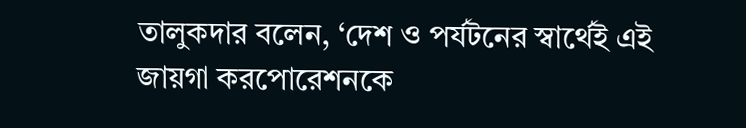তালুকদার বলেন, ‘দেশ ও পর্যটনের স্বার্থেই এই জায়গা করপোরেশনকে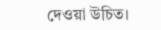দেওয়া উচিত।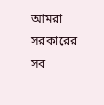আমরা সরকারের সব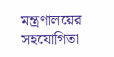মন্ত্রণালয়ের সহযোগিতা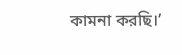কামনা করছি।’